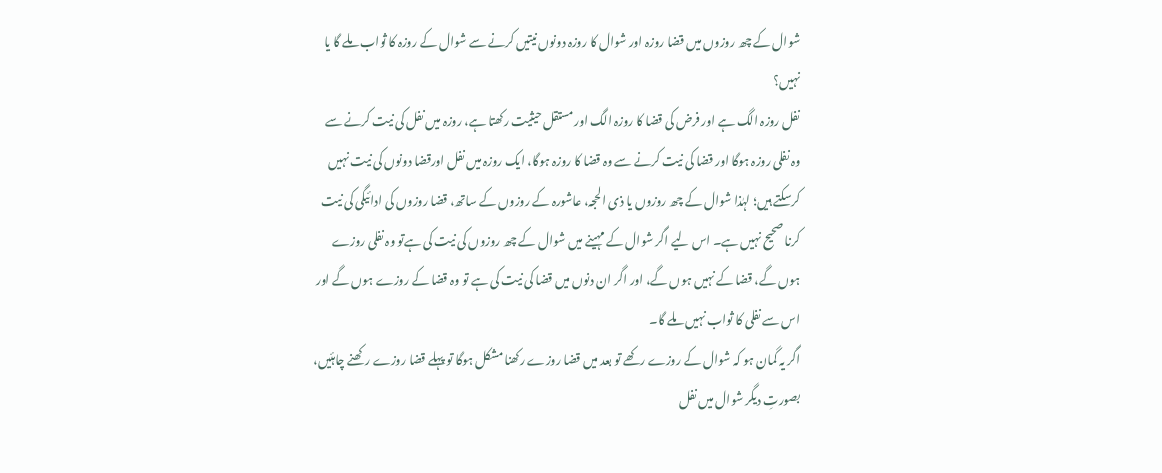شوال کے چھ روزوں میں قضا روزہ اور شوال کا روزہ دونوں نیتیں کرنے سے شوال کے روزہ کا ثواب ملے گا یا نہیں؟
نفل روزہ الگ ہے اور فرض کی قضا کا روزہ الگ اور مستقل حیثیت رکھتا ہے، روزہ میں نفل کی نیت کرنے سے وہ نفلی روزہ ہوگا اور قضا کی نیت کرنے سے وہ قضا کا روزہ ہوگا، ایک روزہ میں نفل اورقضا دونوں کی نیت نہیں کرسکتے ہیں؛ لہٰذا شوال کے چھ روزوں یا ذی الحجہ، عاشورہ کے روزوں کے ساتھ، قضا روزوں کی ادائیگی کی نیت کرنا صحیح نہیں ہے۔ اس لیے اگر شوال کے مہینے میں شوال کے چھ روزوں کی نیت کی ہےتو وہ نفلی روزے ہوں گے، قضا کے نہیں ہوں گے، اور اگر ان دنوں میں قضا کی نیت کی ہے تو وہ قضا کے روزے ہوں گے اور اس سے نفلی کا ثواب نہیں ملے گا۔
اگر یہ گمان ہو کہ شوال کے روزے رکھے تو بعد میں قضا روزے رکھنا مشکل ہوگا تو پہلے قضا روزے رکھنے چاہئیں، بصورتِ دیگر شوال میں نفل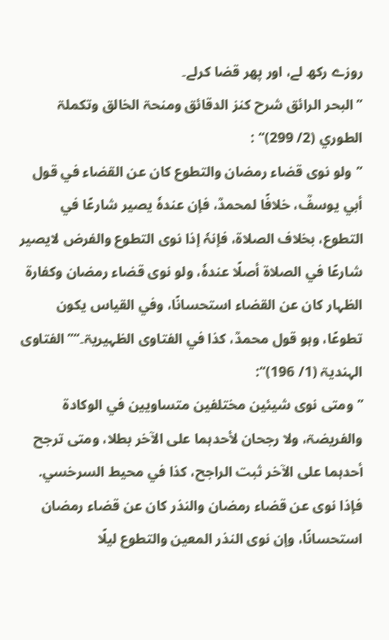روزے رکھ لے، اور پھر قضا کرلے۔
’’البحر الرائق شرح کنز الدقائق ومنحۃ الخالق وتکملۃ الطوري (2/ 299)‘‘ :
’’ولو نوی قضاء رمضان والتطوع کان عن القضاء في قول أبي يوسفؒ، خلافًا لمحمدؒ، فإن عندہٗ يصير شارعًا في التطوع، بخلاف الصلاۃ، فإنہٗ إذا نوی التطوع والفرض لايصير شارعًا في الصلاۃ أصلًا عندہٗ، ولو نوی قضاء رمضان وکفارۃ الظہار کان عن القضاء استحسانًا، وفي القياس يکون تطوعًا، وہو قول محمدؒ، کذا في الفتاوی الظہيريۃ۔‘‘’’الفتاوی الہنديۃ (1/ 196)‘‘:
’’ومتی نوی شيئين مختلفين متساويين في الوکادۃ والفريضۃ، ولا رجحان لأحدہما علی الآخر بطلا، ومتی ترجح أحدہما علی الآخر ثبت الراجح، کذا في محيط السرخسي. فإذا نوی عن قضاء رمضان والنذر کان عن قضاء رمضان استحسانًا، وإن نوی النذر المعين والتطوع ليلًا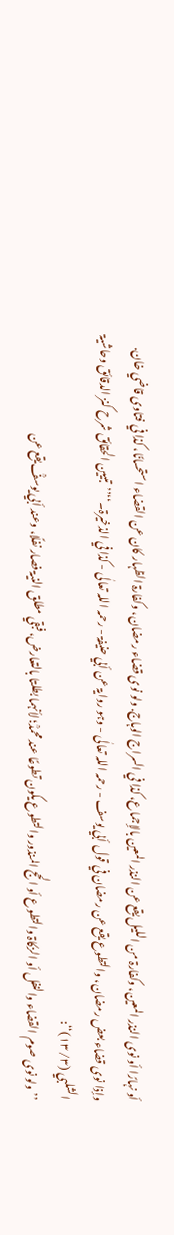أو نہارًا أو نوی النذر المعين، وکفارۃ من الليل يقع عن النذر المعين بالإجماع، کذا في السراج الوہاج. ولو نوی قضاء رمضان، وکفارۃ الظہار کان عن القضاء استحسانًا، کذا في فتاوی قاضي خان. وإذا نوی قضاء بعض رمضان، والتطوع يقع عن رمضان في قول أبي يوسف - رحمہ اللہ تعالٰی - وہو روايۃ عن أبي حنيفۃ - رحمہ اللہ تعالٰی - کذا في الذخيرۃ۔‘‘’’تبيين الحقائق شرح کنز الدقائق وحاشيۃ الشلبي (۳/ ۱۳)‘‘:
’’ولو نوی صوم القضاء والنفل أو الزکاۃ والتطوع أو الحج المنذور والتطوع يکون تطوعًا عند محمدؒ؛ لأنہما بطلتا بالتعارض، فبقي مطلق النيۃ فصار نفلًا، وعند أبي يوسفؒ يقع عن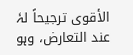الأقوی ترجيحاً لہٗ عند التعارض، وہو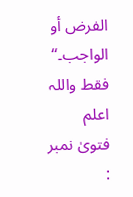الفرض أو الواجب۔‘‘
فقط واللہ اعلم
فتویٰ نمبر :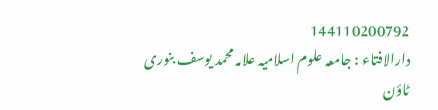144110200792
دارالافتاء : جامعہ علوم اسلامیہ علامہ محمد یوسف بنوری ٹاؤن